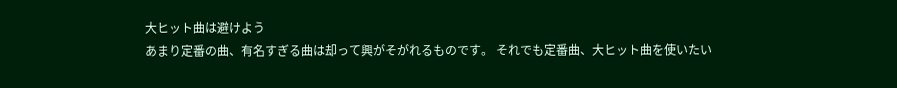大ヒット曲は避けよう
あまり定番の曲、有名すぎる曲は却って興がそがれるものです。 それでも定番曲、大ヒット曲を使いたい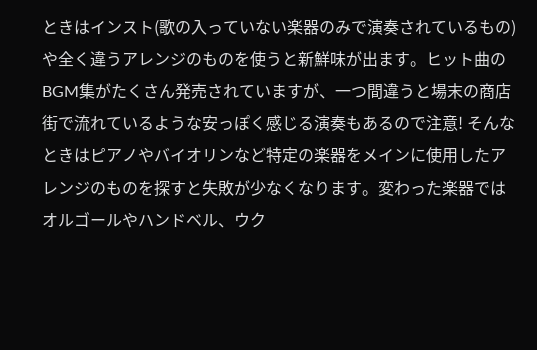ときはインスト(歌の入っていない楽器のみで演奏されているもの)や全く違うアレンジのものを使うと新鮮味が出ます。ヒット曲のBGM集がたくさん発売されていますが、一つ間違うと場末の商店街で流れているような安っぽく感じる演奏もあるので注意! そんなときはピアノやバイオリンなど特定の楽器をメインに使用したアレンジのものを探すと失敗が少なくなります。変わった楽器ではオルゴールやハンドベル、ウク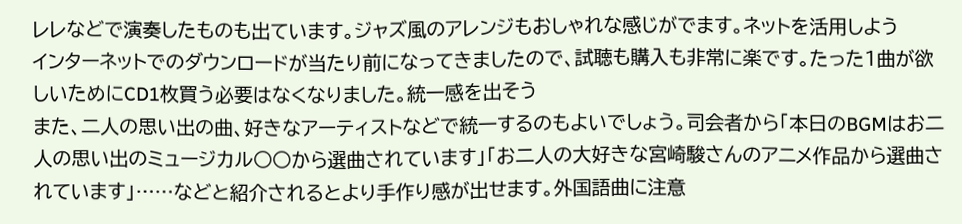レレなどで演奏したものも出ています。ジャズ風のアレンジもおしゃれな感じがでます。ネットを活用しよう
インターネットでのダウンロードが当たり前になってきましたので、試聴も購入も非常に楽です。たった1曲が欲しいためにCD1枚買う必要はなくなりました。統一感を出そう
また、二人の思い出の曲、好きなアーティストなどで統一するのもよいでしょう。司会者から「本日のBGMはお二人の思い出のミュージカル○○から選曲されています」「お二人の大好きな宮崎駿さんのアニメ作品から選曲されています」……などと紹介されるとより手作り感が出せます。外国語曲に注意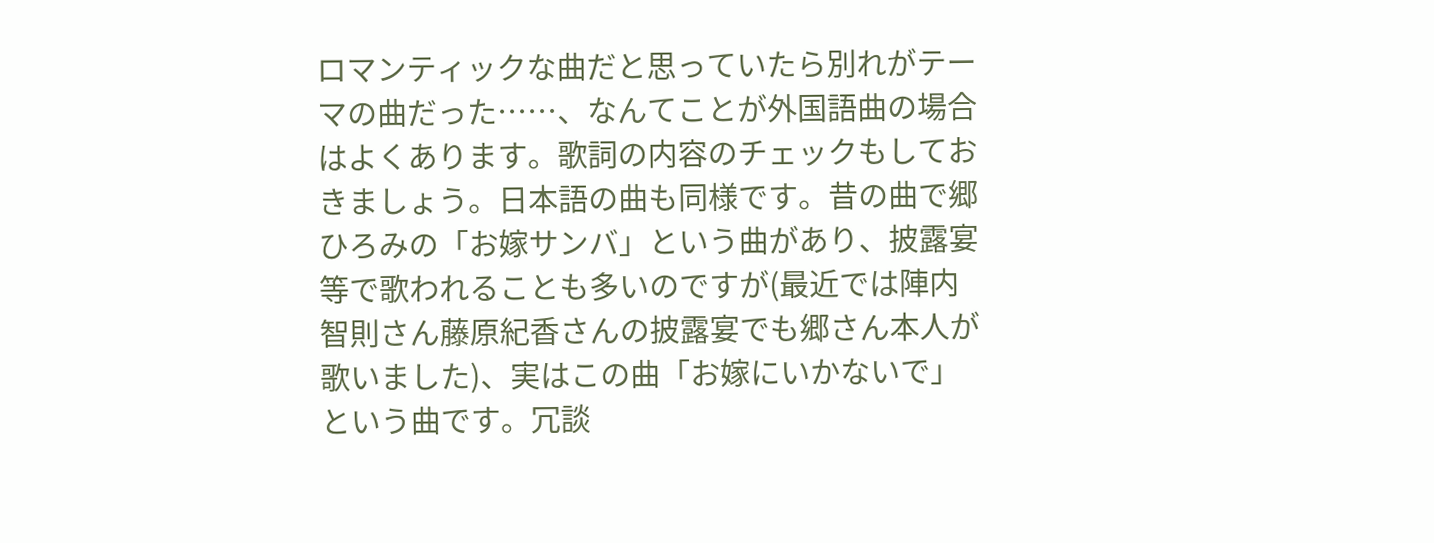ロマンティックな曲だと思っていたら別れがテーマの曲だった……、なんてことが外国語曲の場合はよくあります。歌詞の内容のチェックもしておきましょう。日本語の曲も同様です。昔の曲で郷ひろみの「お嫁サンバ」という曲があり、披露宴等で歌われることも多いのですが(最近では陣内智則さん藤原紀香さんの披露宴でも郷さん本人が歌いました)、実はこの曲「お嫁にいかないで」という曲です。冗談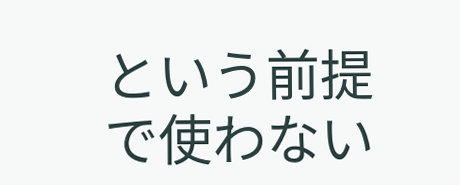という前提で使わない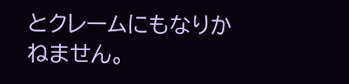とクレームにもなりかねません。